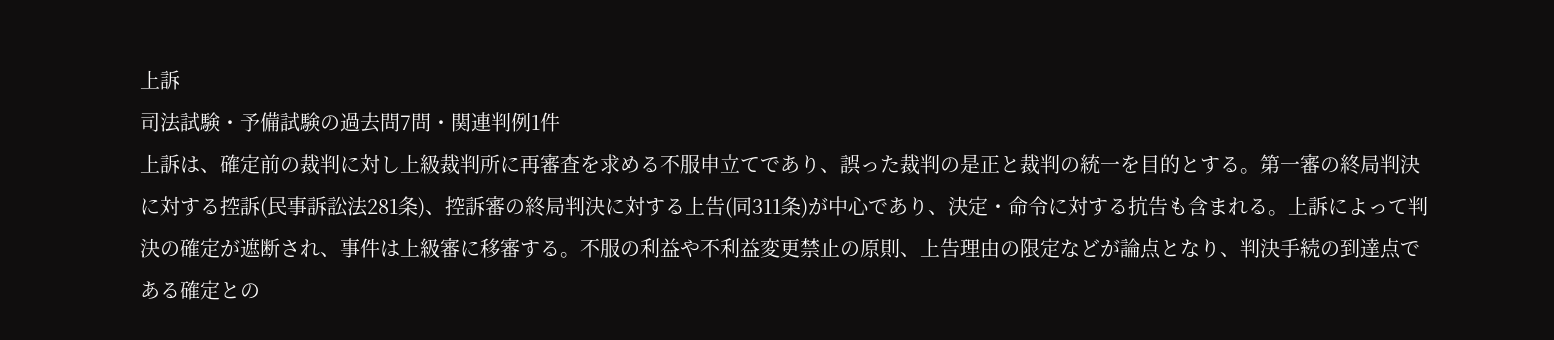上訴
司法試験・予備試験の過去問7問・関連判例1件
上訴は、確定前の裁判に対し上級裁判所に再審査を求める不服申立てであり、誤った裁判の是正と裁判の統一を目的とする。第一審の終局判決に対する控訴(民事訴訟法281条)、控訴審の終局判決に対する上告(同311条)が中心であり、決定・命令に対する抗告も含まれる。上訴によって判決の確定が遮断され、事件は上級審に移審する。不服の利益や不利益変更禁止の原則、上告理由の限定などが論点となり、判決手続の到達点である確定との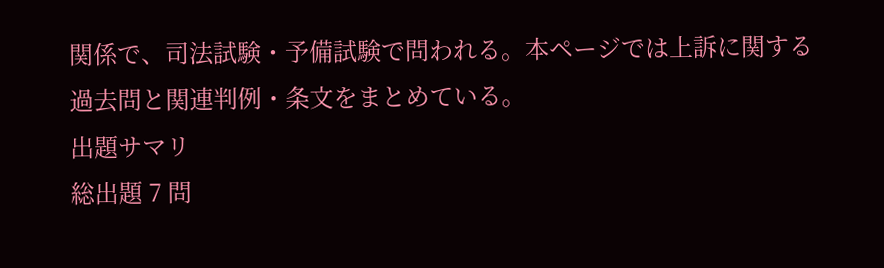関係で、司法試験・予備試験で問われる。本ページでは上訴に関する過去問と関連判例・条文をまとめている。
出題サマリ
総出題 7 問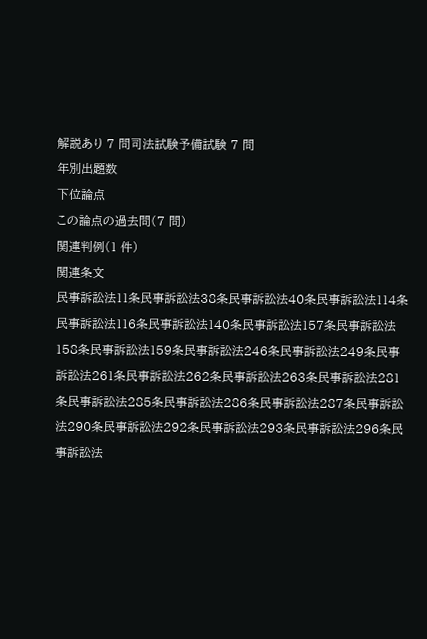解説あり 7 問司法試験予備試験 7 問
年別出題数
下位論点
この論点の過去問(7 問)
関連判例(1 件)
関連条文
民事訴訟法11条民事訴訟法38条民事訴訟法40条民事訴訟法114条民事訴訟法116条民事訴訟法140条民事訴訟法157条民事訴訟法158条民事訴訟法159条民事訴訟法246条民事訴訟法249条民事訴訟法261条民事訴訟法262条民事訴訟法263条民事訴訟法281条民事訴訟法285条民事訴訟法286条民事訴訟法287条民事訴訟法290条民事訴訟法292条民事訴訟法293条民事訴訟法296条民事訴訟法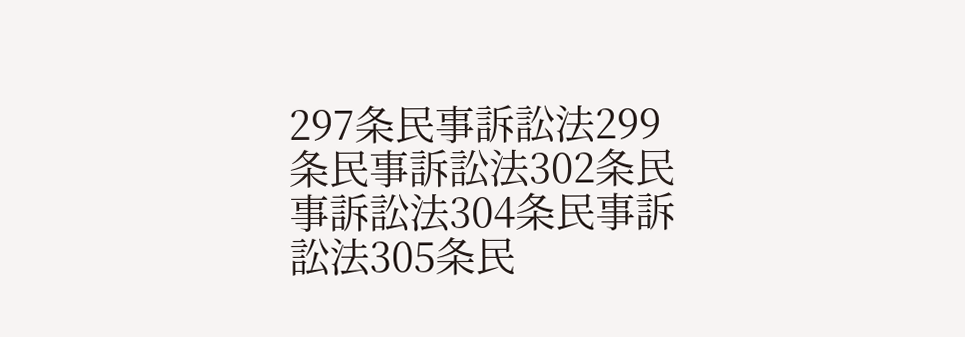297条民事訴訟法299条民事訴訟法302条民事訴訟法304条民事訴訟法305条民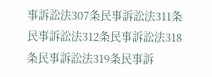事訴訟法307条民事訴訟法311条民事訴訟法312条民事訴訟法318条民事訴訟法319条民事訴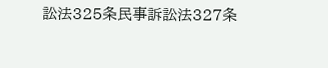訟法325条民事訴訟法327条